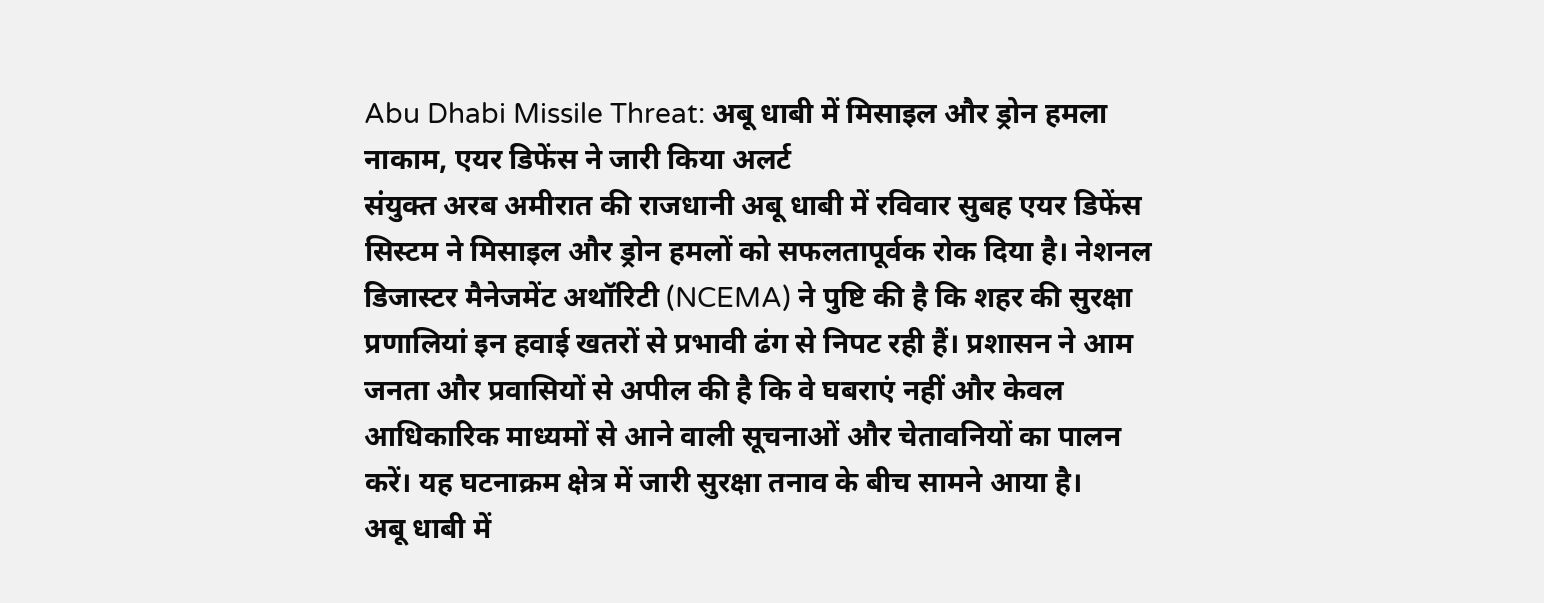Abu Dhabi Missile Threat: अबू धाबी में मिसाइल और ड्रोन हमला नाकाम, एयर डिफेंस ने जारी किया अलर्ट
संयुक्त अरब अमीरात की राजधानी अबू धाबी में रविवार सुबह एयर डिफेंस सिस्टम ने मिसाइल और ड्रोन हमलों को सफलतापूर्वक रोक दिया है। नेशनल डिजास्टर मैनेजमेंट अथॉरिटी (NCEMA) ने पुष्टि की है कि शहर की सुरक्षा प्रणालियां इन हवाई खतरों से प्रभावी ढंग से निपट रही हैं। प्रशासन ने आम जनता और प्रवासियों से अपील की है कि वे घबराएं नहीं और केवल आधिकारिक माध्यमों से आने वाली सूचनाओं और चेतावनियों का पालन करें। यह घटनाक्रम क्षेत्र में जारी सुरक्षा तनाव के बीच सामने आया है।
अबू धाबी में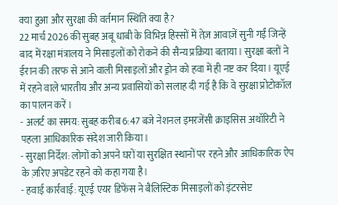क्या हुआ और सुरक्षा की वर्तमान स्थिति क्या है?
22 मार्च 2026 की सुबह अबू धाबी के विभिन्न हिस्सों में तेज़ आवाज़ें सुनी गईं जिन्हें बाद में रक्षा मंत्रालय ने मिसाइलों को रोकने की सैन्य प्रक्रिया बताया। सुरक्षा बलों ने ईरान की तरफ से आने वाली मिसाइलों और ड्रोन को हवा में ही नष्ट कर दिया। यूएई में रहने वाले भारतीय और अन्य प्रवासियों को सलाह दी गई है कि वे सुरक्षा प्रोटोकॉल का पालन करें।
- अलर्ट का समय: सुबह करीब 6:47 बजे नेशनल इमरजेंसी क्राइसिस अथॉरिटी ने पहला आधिकारिक संदेश जारी किया।
- सुरक्षा निर्देश: लोगों को अपने घरों या सुरक्षित स्थानों पर रहने और आधिकारिक ऐप के ज़रिए अपडेट रहने को कहा गया है।
- हवाई कार्रवाई: यूएई एयर डिफेंस ने बैलिस्टिक मिसाइलों को इंटरसेप्ट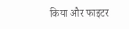किया और फाइटर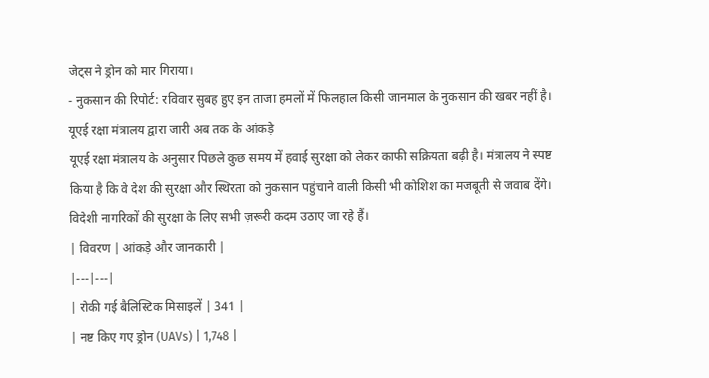जेट्स ने ड्रोन को मार गिराया।
- नुकसान की रिपोर्ट: रविवार सुबह हुए इन ताजा हमलों में फिलहाल किसी जानमाल के नुकसान की खबर नहीं है।
यूएई रक्षा मंत्रालय द्वारा जारी अब तक के आंकड़े
यूएई रक्षा मंत्रालय के अनुसार पिछले कुछ समय में हवाई सुरक्षा को लेकर काफी सक्रियता बढ़ी है। मंत्रालय ने स्पष्ट किया है कि वे देश की सुरक्षा और स्थिरता को नुकसान पहुंचाने वाली किसी भी कोशिश का मजबूती से जवाब देंगे। विदेशी नागरिकों की सुरक्षा के लिए सभी ज़रूरी कदम उठाए जा रहे हैं।
| विवरण | आंकड़े और जानकारी |
|---|---|
| रोकी गई बैलिस्टिक मिसाइलें | 341 |
| नष्ट किए गए ड्रोन (UAVs) | 1,748 |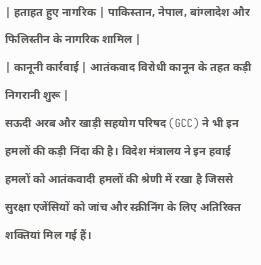| हताहत हुए नागरिक | पाकिस्तान, नेपाल, बांग्लादेश और फिलिस्तीन के नागरिक शामिल |
| कानूनी कार्रवाई | आतंकवाद विरोधी कानून के तहत कड़ी निगरानी शुरू |
सऊदी अरब और खाड़ी सहयोग परिषद (GCC) ने भी इन हमलों की कड़ी निंदा की है। विदेश मंत्रालय ने इन हवाई हमलों को आतंकवादी हमलों की श्रेणी में रखा है जिससे सुरक्षा एजेंसियों को जांच और स्क्रीनिंग के लिए अतिरिक्त शक्तियां मिल गई हैं।